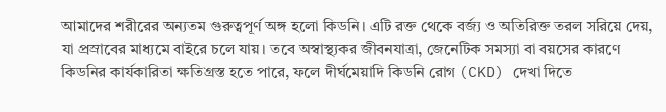আমাদের শরীরের অন্যতম গুরুত্বপূর্ণ অঙ্গ হলো কিডনি। এটি রক্ত থেকে বর্জ্য ও অতিরিক্ত তরল সরিয়ে দেয়, যা প্রস্রাবের মাধ্যমে বাইরে চলে যায়। তবে অস্বাস্থ্যকর জীবনযাত্রা, জেনেটিক সমস্যা বা বয়সের কারণে কিডনির কার্যকারিতা ক্ষতিগ্রস্ত হতে পারে, ফলে দীর্ঘমেয়াদি কিডনি রোগ (CKD) দেখা দিতে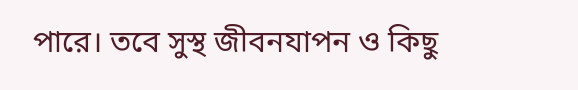পারে। তবে সুস্থ জীবনযাপন ও কিছু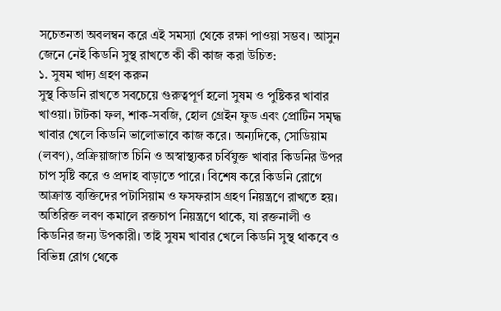সচেতনতা অবলম্বন করে এই সমস্যা থেকে রক্ষা পাওয়া সম্ভব। আসুন জেনে নেই কিডনি সুস্থ রাখতে কী কী কাজ করা উচিত:
১. সুষম খাদ্য গ্রহণ করুন
সুস্থ কিডনি রাখতে সবচেয়ে গুরুত্বপূর্ণ হলো সুষম ও পুষ্টিকর খাবার খাওয়া। টাটকা ফল, শাক-সবজি, হোল গ্রেইন ফুড এবং প্রোটিন সমৃদ্ধ খাবার খেলে কিডনি ভালোভাবে কাজ করে। অন্যদিকে, সোডিয়াম (লবণ), প্রক্রিয়াজাত চিনি ও অস্বাস্থ্যকর চর্বিযুক্ত খাবার কিডনির উপর চাপ সৃষ্টি করে ও প্রদাহ বাড়াতে পারে। বিশেষ করে কিডনি রোগে আক্রান্ত ব্যক্তিদের পটাসিয়াম ও ফসফরাস গ্রহণ নিয়ন্ত্রণে রাখতে হয়। অতিরিক্ত লবণ কমালে রক্তচাপ নিয়ন্ত্রণে থাকে, যা রক্তনালী ও কিডনির জন্য উপকারী। তাই সুষম খাবার খেলে কিডনি সুস্থ থাকবে ও বিভিন্ন রোগ থেকে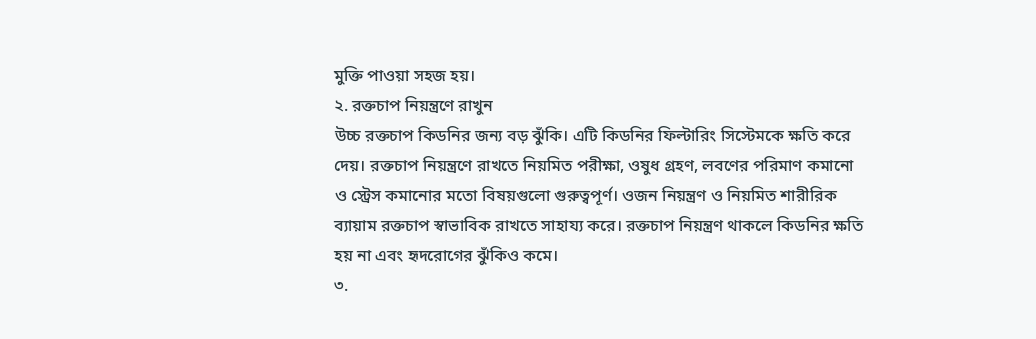মুক্তি পাওয়া সহজ হয়।
২. রক্তচাপ নিয়ন্ত্রণে রাখুন
উচ্চ রক্তচাপ কিডনির জন্য বড় ঝুঁকি। এটি কিডনির ফিল্টারিং সিস্টেমকে ক্ষতি করে দেয়। রক্তচাপ নিয়ন্ত্রণে রাখতে নিয়মিত পরীক্ষা, ওষুধ গ্রহণ, লবণের পরিমাণ কমানো ও স্ট্রেস কমানোর মতো বিষয়গুলো গুরুত্বপূর্ণ। ওজন নিয়ন্ত্রণ ও নিয়মিত শারীরিক ব্যায়াম রক্তচাপ স্বাভাবিক রাখতে সাহায্য করে। রক্তচাপ নিয়ন্ত্রণ থাকলে কিডনির ক্ষতি হয় না এবং হৃদরোগের ঝুঁকিও কমে।
৩.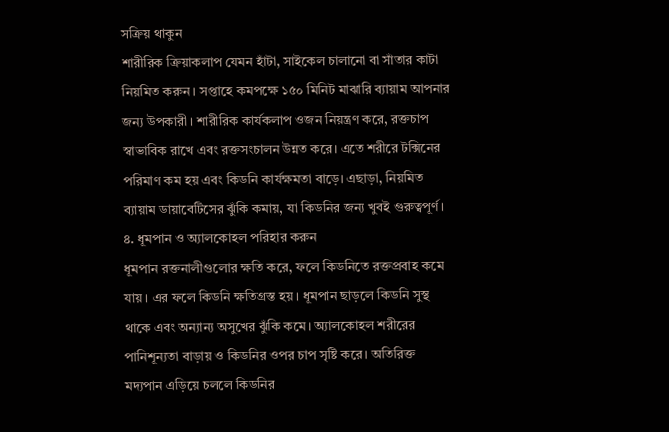সক্রিয় থাকুন
শারীরিক ক্রিয়াকলাপ যেমন হাঁটা, সাইকেল চালানো বা সাঁতার কাটা নিয়মিত করুন। সপ্তাহে কমপক্ষে ১৫০ মিনিট মাঝারি ব্যায়াম আপনার জন্য উপকারী। শারীরিক কার্যকলাপ ওজন নিয়ন্ত্রণ করে, রক্তচাপ স্বাভাবিক রাখে এবং রক্তসংচালন উন্নত করে। এতে শরীরে টক্সিনের পরিমাণ কম হয় এবং কিডনি কার্যক্ষমতা বাড়ে। এছাড়া, নিয়মিত ব্যায়াম ডায়াবেটিসের ঝুঁকি কমায়, যা কিডনির জন্য খুবই গুরুত্বপূর্ণ।
৪. ধূমপান ও অ্যালকোহল পরিহার করুন
ধূমপান রক্তনালীগুলোর ক্ষতি করে, ফলে কিডনিতে রক্তপ্রবাহ কমে যায়। এর ফলে কিডনি ক্ষতিগ্রস্ত হয়। ধূমপান ছাড়লে কিডনি সুস্থ থাকে এবং অন্যান্য অসুখের ঝুঁকি কমে। অ্যালকোহল শরীরের পানিশূন্যতা বাড়ায় ও কিডনির ওপর চাপ সৃষ্টি করে। অতিরিক্ত মদ্যপান এড়িয়ে চললে কিডনির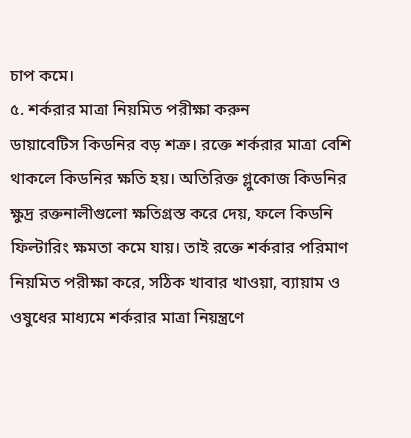চাপ কমে।
৫. শর্করার মাত্রা নিয়মিত পরীক্ষা করুন
ডায়াবেটিস কিডনির বড় শত্রু। রক্তে শর্করার মাত্রা বেশি থাকলে কিডনির ক্ষতি হয়। অতিরিক্ত গ্লুকোজ কিডনির ক্ষুদ্র রক্তনালীগুলো ক্ষতিগ্রস্ত করে দেয়, ফলে কিডনি ফিল্টারিং ক্ষমতা কমে যায়। তাই রক্তে শর্করার পরিমাণ নিয়মিত পরীক্ষা করে, সঠিক খাবার খাওয়া, ব্যায়াম ও ওষুধের মাধ্যমে শর্করার মাত্রা নিয়ন্ত্রণে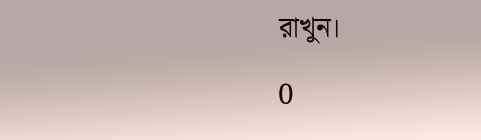রাখুন।

0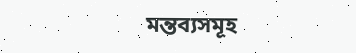মন্তব্যসমূহ